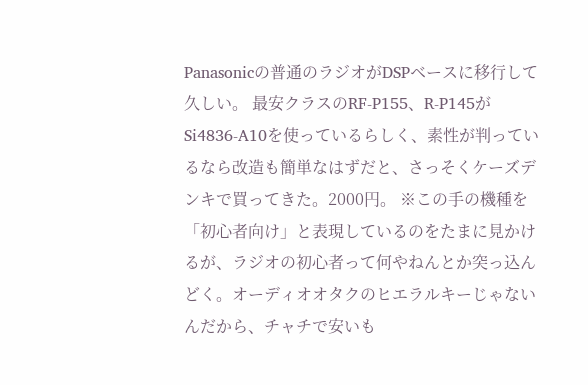Panasonicの普通のラジオがDSPベースに移行して久しい。 最安クラスのRF-P155、R-P145がSi4836-A10を使っているらしく、素性が判っているなら改造も簡単なはずだと、さっそくケーズデンキで買ってきた。2000円。 ※この手の機種を「初心者向け」と表現しているのをたまに見かけるが、ラジオの初心者って何やねんとか突っ込んどく。オーディオオタクのヒエラルキーじゃないんだから、チャチで安いも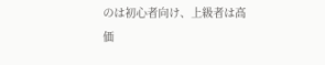のは初心者向け、上級者は高価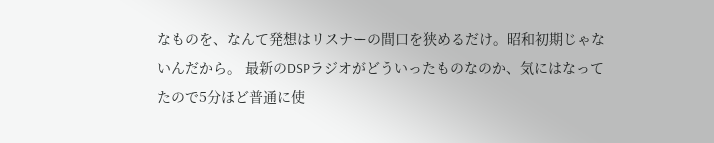なものを、なんて発想はリスナーの間口を狭めるだけ。昭和初期じゃないんだから。 最新のDSPラジオがどういったものなのか、気にはなってたので5分ほど普通に使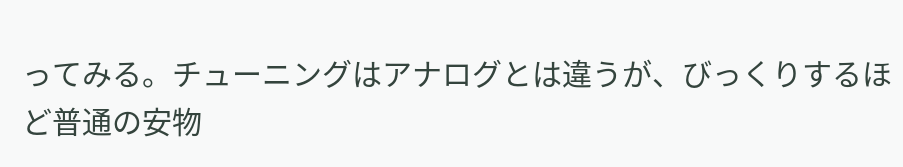ってみる。チューニングはアナログとは違うが、びっくりするほど普通の安物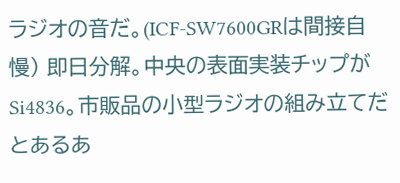ラジオの音だ。(ICF-SW7600GRは間接自慢) 即日分解。中央の表面実装チップがSi4836。市販品の小型ラジオの組み立てだとあるあ